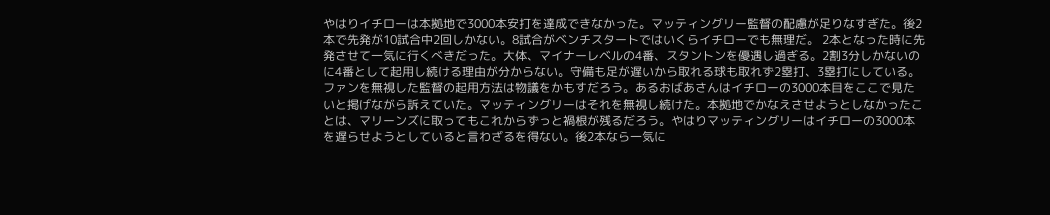やはりイチローは本拠地で3000本安打を達成できなかった。マッティングリー監督の配慮が足りなすぎた。後2本で先発が10試合中2回しかない。8試合がベンチスタートではいくらイチローでも無理だ。 2本となった時に先発させて一気に行くべきだった。大体、マイナーレベルの4番、スタントンを優遇し過ぎる。2割3分しかないのに4番として起用し続ける理由が分からない。守備も足が遅いから取れる球も取れず2塁打、3塁打にしている。ファンを無視した監督の起用方法は物議をかもすだろう。あるおばあさんはイチローの3000本目をここで見たいと掲げながら訴えていた。マッティングリーはそれを無視し続けた。本拠地でかなえさせようとしなかったことは、マリーンズに取ってもこれからずっと禍根が残るだろう。やはりマッティングリーはイチローの3000本を遅らせようとしていると言わざるを得ない。後2本なら一気に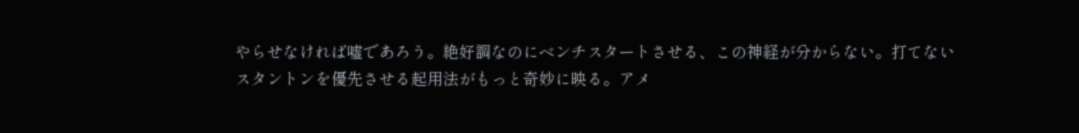やらせなければ嘘であろう。絶好調なのにベンチスタートさせる、この神経が分からない。打てないスタントンを優先させる起用法がもっと奇妙に映る。アメ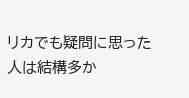リカでも疑問に思った人は結構多か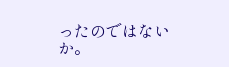ったのではないか。